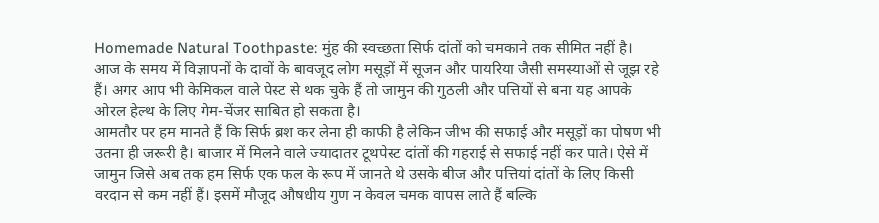Homemade Natural Toothpaste: मुंह की स्वच्छता सिर्फ दांतों को चमकाने तक सीमित नहीं है। आज के समय में विज्ञापनों के दावों के बावजूद लोग मसूड़ों में सूजन और पायरिया जैसी समस्याओं से जूझ रहे हैं। अगर आप भी केमिकल वाले पेस्ट से थक चुके हैं तो जामुन की गुठली और पत्तियों से बना यह आपके ओरल हेल्थ के लिए गेम-चेंजर साबित हो सकता है।
आमतौर पर हम मानते हैं कि सिर्फ ब्रश कर लेना ही काफी है लेकिन जीभ की सफाई और मसूड़ों का पोषण भी उतना ही जरूरी है। बाजार में मिलने वाले ज्यादातर टूथपेस्ट दांतों की गहराई से सफाई नहीं कर पाते। ऐसे में जामुन जिसे अब तक हम सिर्फ एक फल के रूप में जानते थे उसके बीज और पत्तियां दांतों के लिए किसी वरदान से कम नहीं हैं। इसमें मौजूद औषधीय गुण न केवल चमक वापस लाते हैं बल्कि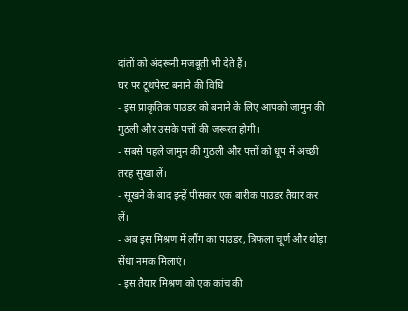दांतों को अंदरूनी मजबूती भी देते हैं।
घर पर टूथपेस्ट बनाने की विधि
- इस प्राकृतिक पाउडर को बनाने के लिए आपको जामुन की गुठली और उसके पत्तों की जरूरत होगी।
- सबसे पहले जामुन की गुठली और पत्तों को धूप में अच्छी तरह सुखा लें।
- सूखने के बाद इन्हें पीसकर एक बारीक पाउडर तैयार कर लें।
- अब इस मिश्रण में लौंग का पाउडर, त्रिफला चूर्ण और थोड़ा सेंधा नमक मिलाएं।
- इस तैयार मिश्रण को एक कांच की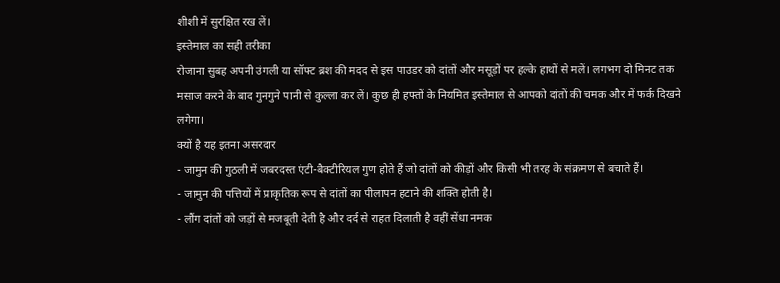शीशी में सुरक्षित रख लें।
इस्तेमाल का सही तरीका
रोजाना सुबह अपनी उंगली या सॉफ्ट ब्रश की मदद से इस पाउडर को दांतों और मसूड़ों पर हल्के हाथों से मलें। लगभग दो मिनट तक मसाज करने के बाद गुनगुने पानी से कुल्ला कर लें। कुछ ही हफ्तों के नियमित इस्तेमाल से आपको दांतों की चमक और में फर्क दिखने लगेगा।
क्यों है यह इतना असरदार
- जामुन की गुठली में जबरदस्त एंटी-बैक्टीरियल गुण होते हैं जो दांतों को कीड़ों और किसी भी तरह के संक्रमण से बचाते हैं।
- जामुन की पत्तियों में प्राकृतिक रूप से दांतों का पीलापन हटाने की शक्ति होती है।
- लौंग दांतों को जड़ों से मजबूती देती है और दर्द से राहत दिलाती है वहीं सेंधा नमक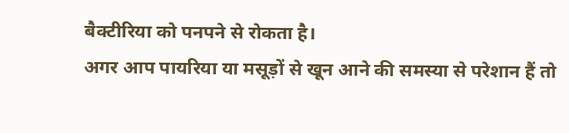बैक्टीरिया को पनपने से रोकता है।
अगर आप पायरिया या मसूड़ों से खून आने की समस्या से परेशान हैं तो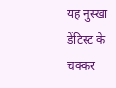यह नुस्खा डेंटिस्ट के चक्कर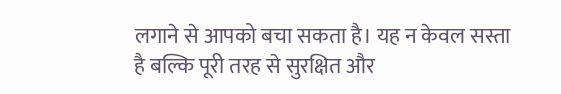लगाने से आपको बचा सकता है। यह न केवल सस्ता है बल्कि पूरी तरह से सुरक्षित और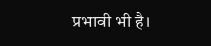प्रभावी भी है।